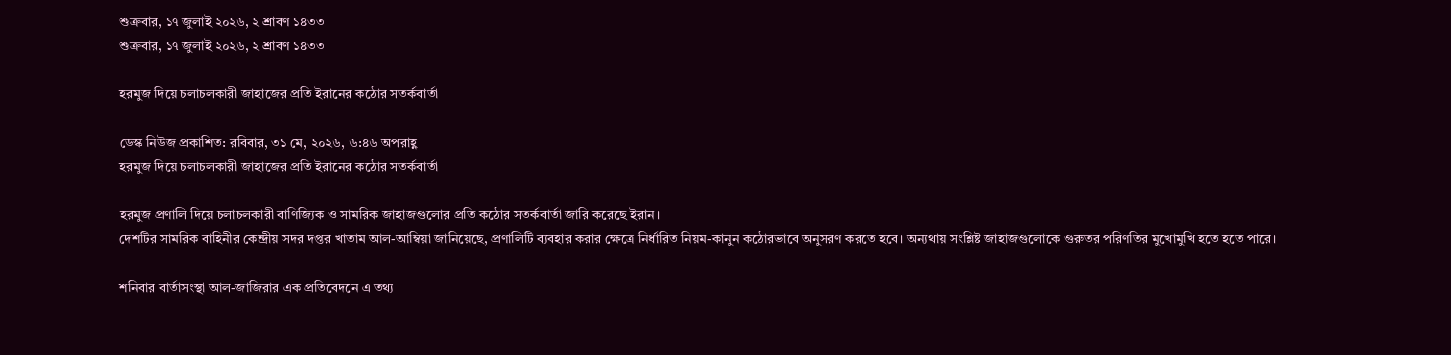শুক্রবার, ১৭ জুলাই ২০২৬, ২ শ্রাবণ ১৪৩৩
শুক্রবার, ১৭ জুলাই ২০২৬, ২ শ্রাবণ ১৪৩৩

হরমুজ দিয়ে চলাচলকারী জাহাজের প্রতি ইরানের কঠোর সতর্কবার্তা

ডেস্ক নিউজ প্রকাশিত: রবিবার, ৩১ মে, ২০২৬, ৬:৪৬ অপরাহ্ণ
হরমুজ দিয়ে চলাচলকারী জাহাজের প্রতি ইরানের কঠোর সতর্কবার্তা

হরমুজ প্রণালি দিয়ে চলাচলকারী বাণিজ্যিক ও সামরিক জাহাজগুলোর প্রতি কঠোর সতর্কবার্তা জারি করেছে ইরান।
দেশটির সামরিক বাহিনীর কেন্দ্রীয় সদর দপ্তর খাতাম আল-আম্বিয়া জানিয়েছে, প্রণালিটি ব্যবহার করার ক্ষেত্রে নির্ধারিত নিয়ম-কানুন কঠোরভাবে অনুসরণ করতে হবে। অন্যথায় সংশ্লিষ্ট জাহাজগুলোকে গুরুতর পরিণতির মুখোমুখি হতে হতে পারে।

শনিবার বার্তাসংস্থা আল-জাজিরার এক প্রতিবেদনে এ তথ্য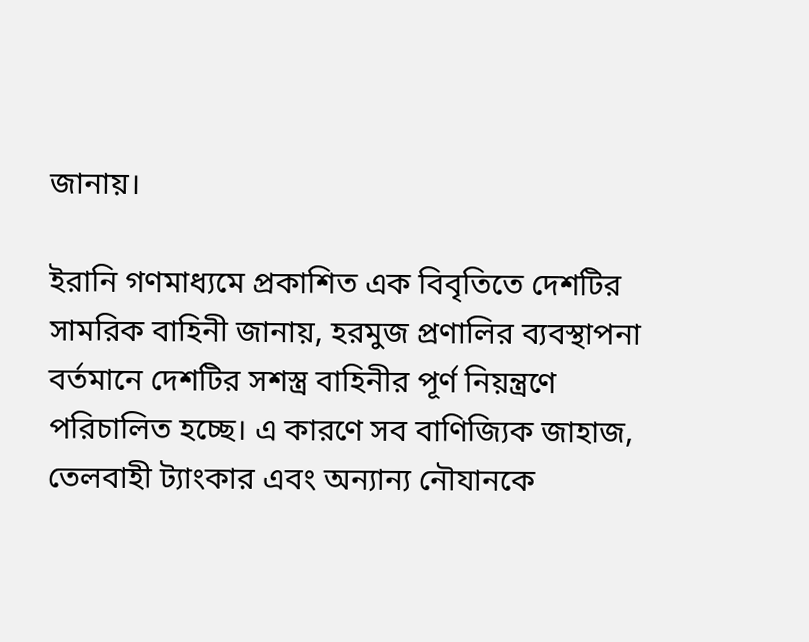জানায়।

ইরানি গণমাধ্যমে প্রকাশিত এক বিবৃতিতে দেশটির সামরিক বাহিনী জানায়, হরমুজ প্রণালির ব্যবস্থাপনা বর্তমানে দেশটির সশস্ত্র বাহিনীর পূর্ণ নিয়ন্ত্রণে পরিচালিত হচ্ছে। এ কারণে সব বাণিজ্যিক জাহাজ, তেলবাহী ট্যাংকার এবং অন্যান্য নৌযানকে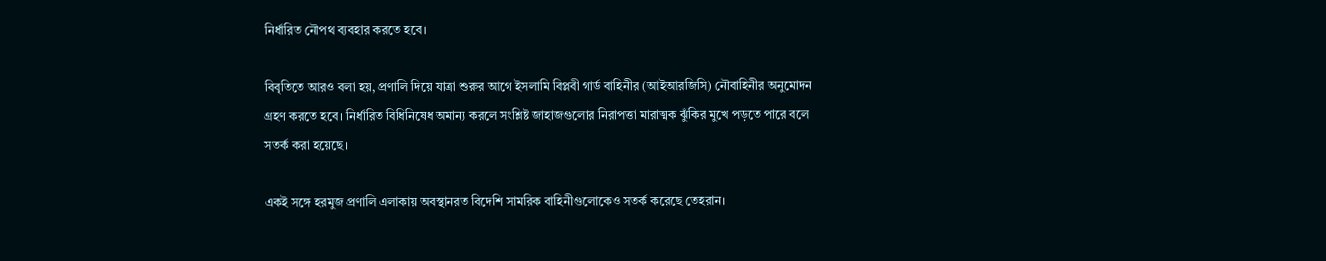নির্ধারিত নৌপথ ব্যবহার করতে হবে।

বিবৃতিতে আরও বলা হয়, প্রণালি দিয়ে যাত্রা শুরুর আগে ইসলামি বিপ্লবী গার্ড বাহিনীর (আইআরজিসি) নৌবাহিনীর অনুমোদন গ্রহণ করতে হবে। নির্ধারিত বিধিনিষেধ অমান্য করলে সংশ্লিষ্ট জাহাজগুলোর নিরাপত্তা মারাত্মক ঝুঁকির মুখে পড়তে পারে বলে সতর্ক করা হয়েছে।

একই সঙ্গে হরমুজ প্রণালি এলাকায় অবস্থানরত বিদেশি সামরিক বাহিনীগুলোকেও সতর্ক করেছে তেহরান।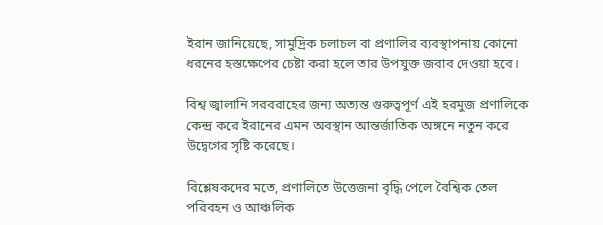ইরান জানিয়েছে, সামুদ্রিক চলাচল বা প্রণালির ব্যবস্থাপনায় কোনো ধরনের হস্তক্ষেপের চেষ্টা করা হলে তার উপযুক্ত জবাব দেওয়া হবে।

বিশ্ব জ্বালানি সরবরাহের জন্য অত্যন্ত গুরুত্বপূর্ণ এই হরমুজ প্রণালিকে কেন্দ্র করে ইরানের এমন অবস্থান আন্তর্জাতিক অঙ্গনে নতুন করে উদ্বেগের সৃষ্টি করেছে।

বিশ্লেষকদের মতে, প্রণালিতে উত্তেজনা বৃদ্ধি পেলে বৈশ্বিক তেল পরিবহন ও আঞ্চলিক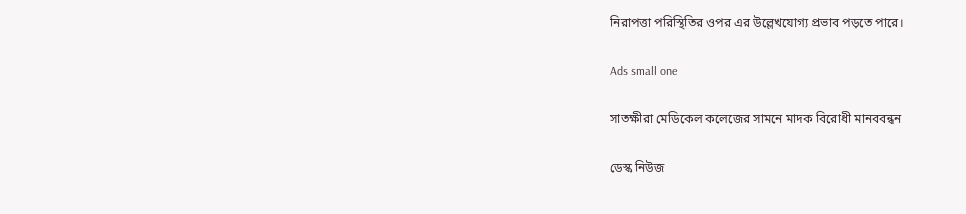নিরাপত্তা পরিস্থিতির ওপর এর উল্লেখযোগ্য প্রভাব পড়তে পারে।

Ads small one

সাতক্ষীরা মেডিকেল কলেজের সামনে মাদক বিরোধী মানববন্ধন

ডেস্ক নিউজ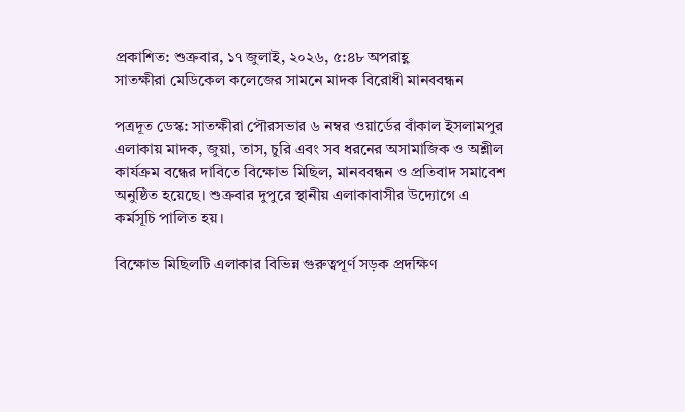প্রকাশিত: শুক্রবার, ১৭ জুলাই, ২০২৬, ৫:৪৮ অপরাহ্ণ
সাতক্ষীরা মেডিকেল কলেজের সামনে মাদক বিরোধী মানববন্ধন

পত্রদূত ডেস্ক: সাতক্ষীরা পৌরসভার ৬ নম্বর ওয়ার্ডের বাঁকাল ইসলামপুর এলাকায় মাদক, জুয়া, তাস, চুরি এবং সব ধরনের অসামাজিক ও অশ্লীল কার্যক্রম বন্ধের দাবিতে বিক্ষোভ মিছিল, মানববন্ধন ও প্রতিবাদ সমাবেশ অনুষ্ঠিত হয়েছে। শুক্রবার দুপুরে স্থানীয় এলাকাবাসীর উদ্যোগে এ কর্মসূচি পালিত হয়।

বিক্ষোভ মিছিলটি এলাকার বিভিন্ন গুরুত্বপূর্ণ সড়ক প্রদক্ষিণ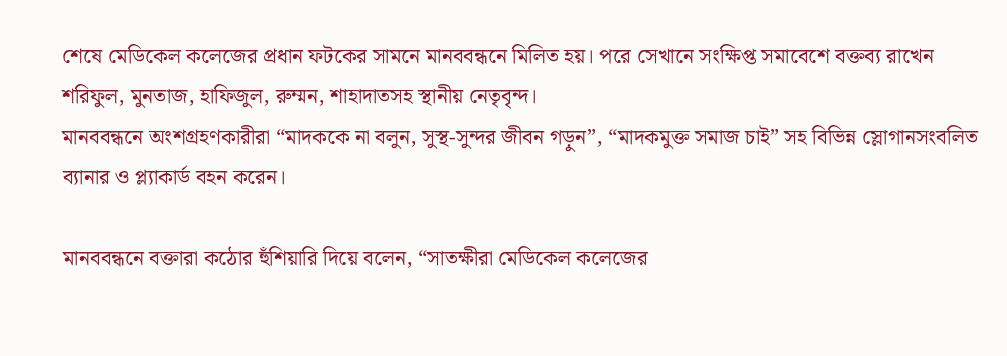শেষে মেডিকেল কলেজের প্রধান ফটকের সামনে মানববন্ধনে মিলিত হয়। পরে সেখানে সংক্ষিপ্ত সমাবেশে বক্তব্য রাখেন শরিফুল, মুনতাজ, হাফিজুল, রুম্মন, শাহাদাতসহ স্থানীয় নেতৃবৃন্দ।
মানববন্ধনে অংশগ্রহণকারীরা “মাদককে না বলুন, সুস্থ-সুন্দর জীবন গড়ুন”, “মাদকমুক্ত সমাজ চাই” সহ বিভিন্ন স্লোগানসংবলিত ব্যানার ও প্ল্যাকার্ড বহন করেন।

মানববন্ধনে বক্তারা কঠোর হুঁশিয়ারি দিয়ে বলেন, “সাতক্ষীরা মেডিকেল কলেজের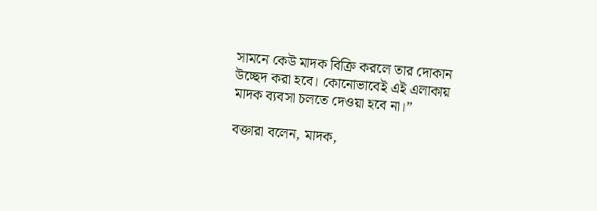সামনে কেউ মাদক বিক্রি করলে তার দোকান উচ্ছেদ করা হবে। কোনোভাবেই এই এলাকায় মাদক ব্যবসা চলতে দেওয়া হবে না।”

বক্তারা বলেন, মাদক,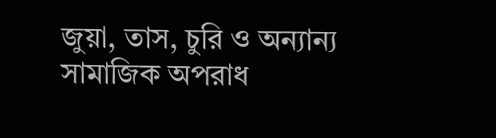জুয়া, তাস, চুরি ও অন্যান্য সামাজিক অপরাধ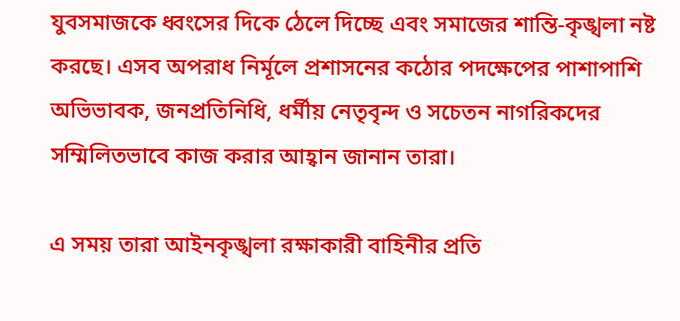যুবসমাজকে ধ্বংসের দিকে ঠেলে দিচ্ছে এবং সমাজের শান্তি-কৃঙ্খলা নষ্ট করছে। এসব অপরাধ নির্মূলে প্রশাসনের কঠোর পদক্ষেপের পাশাপাশি অভিভাবক, জনপ্রতিনিধি, ধর্মীয় নেতৃবৃন্দ ও সচেতন নাগরিকদের সম্মিলিতভাবে কাজ করার আহ্বান জানান তারা।

এ সময় তারা আইনকৃঙ্খলা রক্ষাকারী বাহিনীর প্রতি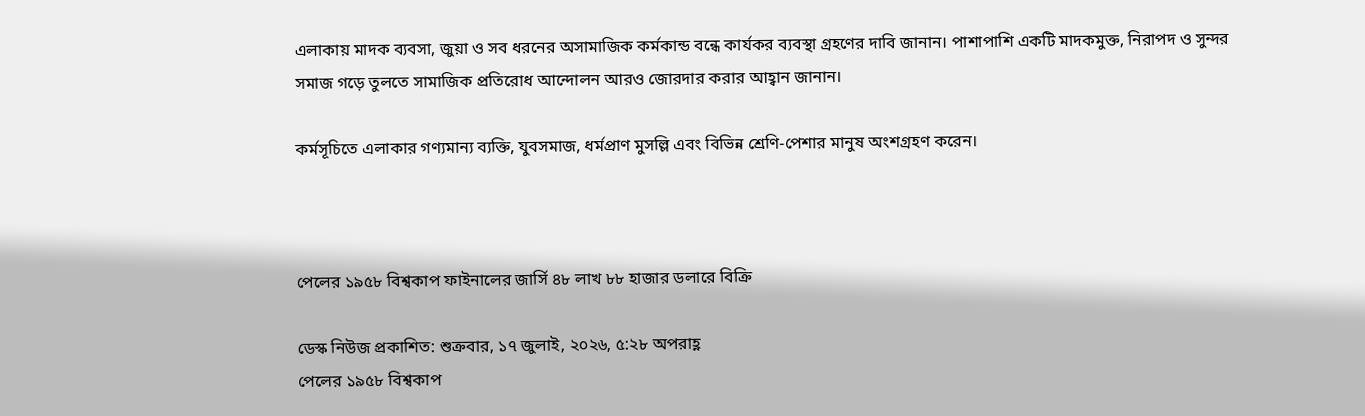এলাকায় মাদক ব্যবসা, জুয়া ও সব ধরনের অসামাজিক কর্মকান্ড বন্ধে কার্যকর ব্যবস্থা গ্রহণের দাবি জানান। পাশাপাশি একটি মাদকমুক্ত, নিরাপদ ও সুন্দর সমাজ গড়ে তুলতে সামাজিক প্রতিরোধ আন্দোলন আরও জোরদার করার আহ্বান জানান।

কর্মসূচিতে এলাকার গণ্যমান্য ব্যক্তি, যুবসমাজ, ধর্মপ্রাণ মুসল্লি এবং বিভিন্ন শ্রেণি-পেশার মানুষ অংশগ্রহণ করেন।



পেলের ১৯৫৮ বিশ্বকাপ ফাইনালের জার্সি ৪৮ লাখ ৮৮ হাজার ডলারে বিক্রি

ডেস্ক নিউজ প্রকাশিত: শুক্রবার, ১৭ জুলাই, ২০২৬, ৫:২৮ অপরাহ্ণ
পেলের ১৯৫৮ বিশ্বকাপ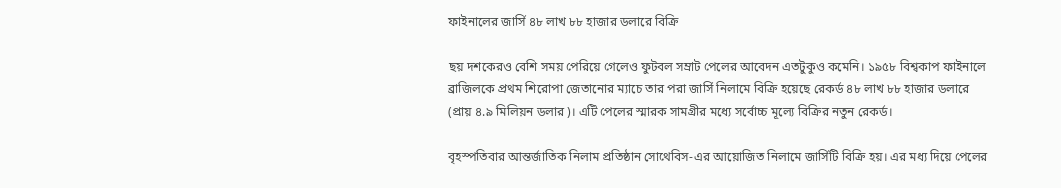ফাইনালের জার্সি ৪৮ লাখ ৮৮ হাজার ডলারে বিক্রি

ছয় দশকেরও বেশি সময় পেরিয়ে গেলেও ফুটবল সম্রাট পেলের আবেদন এতটুকুও কমেনি। ১৯৫৮ বিশ্বকাপ ফাইনালে ব্রাজিলকে প্রথম শিরোপা জেতানোর ম্যাচে তার পরা জার্সি নিলামে বিক্রি হয়েছে রেকর্ড ৪৮ লাখ ৮৮ হাজার ডলারে (প্রায় ৪.৯ মিলিয়ন ডলার)। এটি পেলের স্মারক সামগ্রীর মধ্যে সর্বোচ্চ মূল্যে বিক্রির নতুন রেকর্ড।

বৃহস্পতিবার আন্তর্জাতিক নিলাম প্রতিষ্ঠান সোথেবিস-এর আয়োজিত নিলামে জার্সিটি বিক্রি হয়। এর মধ্য দিয়ে পেলের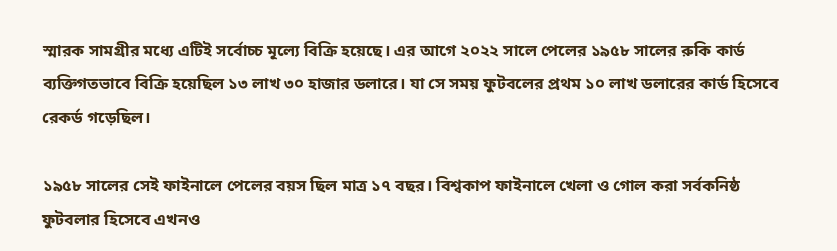স্মারক সামগ্রীর মধ্যে এটিই সর্বোচ্চ মূল্যে বিক্রি হয়েছে। এর আগে ২০২২ সালে পেলের ১৯৫৮ সালের রুকি কার্ড ব্যক্তিগতভাবে বিক্রি হয়েছিল ১৩ লাখ ৩০ হাজার ডলারে। যা সে সময় ফুটবলের প্রথম ১০ লাখ ডলারের কার্ড হিসেবে রেকর্ড গড়েছিল।

১৯৫৮ সালের সেই ফাইনালে পেলের বয়স ছিল মাত্র ১৭ বছর। বিশ্বকাপ ফাইনালে খেলা ও গোল করা সর্বকনিষ্ঠ ফুটবলার হিসেবে এখনও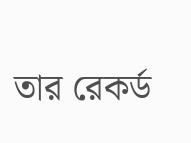তার রেকর্ড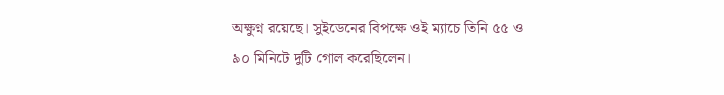অক্ষুণ্ন রয়েছে। সুইডেনের বিপক্ষে ওই ম্যাচে তিনি ৫৫ ও ৯০ মিনিটে দুটি গোল করেছিলেন।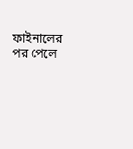ফাইনালের পর পেলে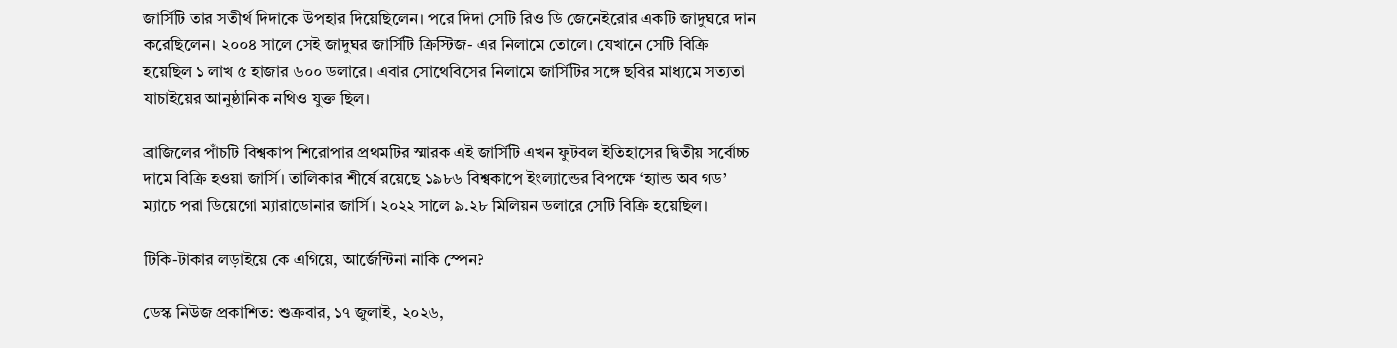জার্সিটি তার সতীর্থ দিদাকে উপহার দিয়েছিলেন। পরে দিদা সেটি রিও ডি জেনেইরোর একটি জাদুঘরে দান করেছিলেন। ২০০৪ সালে সেই জাদুঘর জার্সিটি ক্রিস্টিজ- এর নিলামে তোলে। যেখানে সেটি বিক্রি হয়েছিল ১ লাখ ৫ হাজার ৬০০ ডলারে। এবার সোথেবিসের নিলামে জার্সিটির সঙ্গে ছবির মাধ্যমে সত্যতা যাচাইয়ের আনুষ্ঠানিক নথিও যুক্ত ছিল।

ব্রাজিলের পাঁচটি বিশ্বকাপ শিরোপার প্রথমটির স্মারক এই জার্সিটি এখন ফুটবল ইতিহাসের দ্বিতীয় সর্বোচ্চ দামে বিক্রি হওয়া জার্সি। তালিকার শীর্ষে রয়েছে ১৯৮৬ বিশ্বকাপে ইংল্যান্ডের বিপক্ষে ‘হ্যান্ড অব গড’ ম্যাচে পরা ডিয়েগো ম্যারাডোনার জার্সি। ২০২২ সালে ৯.২৮ মিলিয়ন ডলারে সেটি বিক্রি হয়েছিল।

টিকি-টাকার লড়াইয়ে কে এগিয়ে, আর্জেন্টিনা নাকি স্পেন?

ডেস্ক নিউজ প্রকাশিত: শুক্রবার, ১৭ জুলাই, ২০২৬,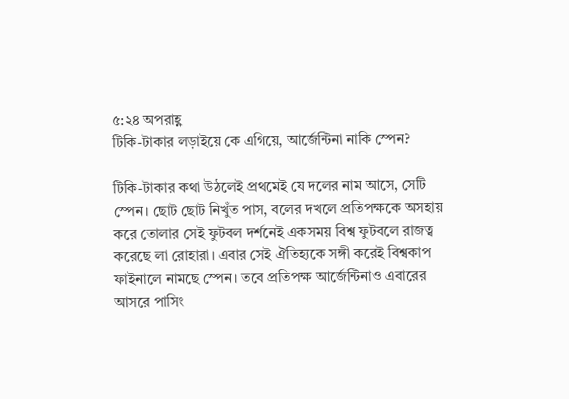৫:২৪ অপরাহ্ণ
টিকি-টাকার লড়াইয়ে কে এগিয়ে, আর্জেন্টিনা নাকি স্পেন?

টিকি-টাকার কথা উঠলেই প্রথমেই যে দলের নাম আসে, সেটি স্পেন। ছোট ছোট নিখুঁত পাস, বলের দখলে প্রতিপক্ষকে অসহায় করে তোলার সেই ফুটবল দর্শনেই একসময় বিশ্ব ফুটবলে রাজত্ব করেছে লা রোহারা। এবার সেই ঐতিহ্যকে সঙ্গী করেই বিশ্বকাপ ফাইনালে নামছে স্পেন। তবে প্রতিপক্ষ আর্জেন্টিনাও এবারের আসরে পাসিং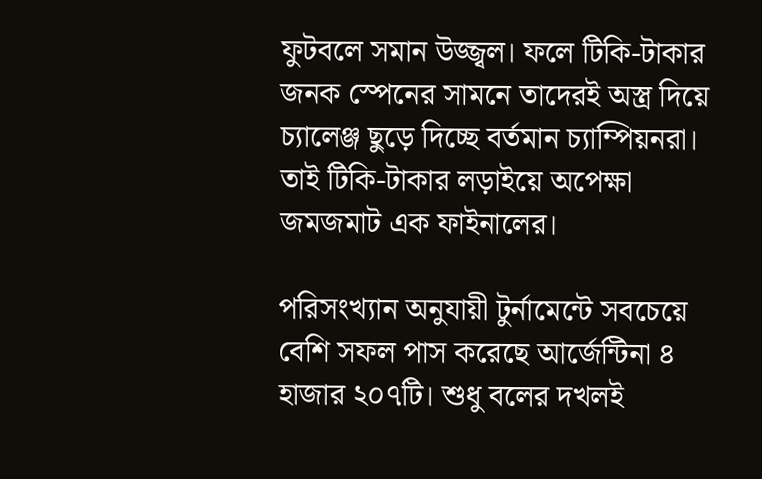ফুটবলে সমান উজ্জ্বল। ফলে টিকি-টাকার জনক স্পেনের সামনে তাদেরই অস্ত্র দিয়ে চ্যালেঞ্জ ছুড়ে দিচ্ছে বর্তমান চ্যাম্পিয়নরা। তাই টিকি-টাকার লড়াইয়ে অপেক্ষা জমজমাট এক ফাইনালের।

পরিসংখ্যান অনুযায়ী টুর্নামেন্টে সবচেয়ে বেশি সফল পাস করেছে আর্জেন্টিনা ৪ হাজার ২০৭টি। শুধু বলের দখলই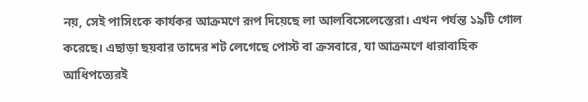নয়, সেই পাসিংকে কার্যকর আক্রমণে রূপ দিয়েছে লা আলবিসেলেস্তেরা। এখন পর্যন্ত ১৯টি গোল করেছে। এছাড়া ছয়বার তাদের শট লেগেছে পোস্ট বা ক্রসবারে, যা আক্রমণে ধারাবাহিক আধিপত্যেরই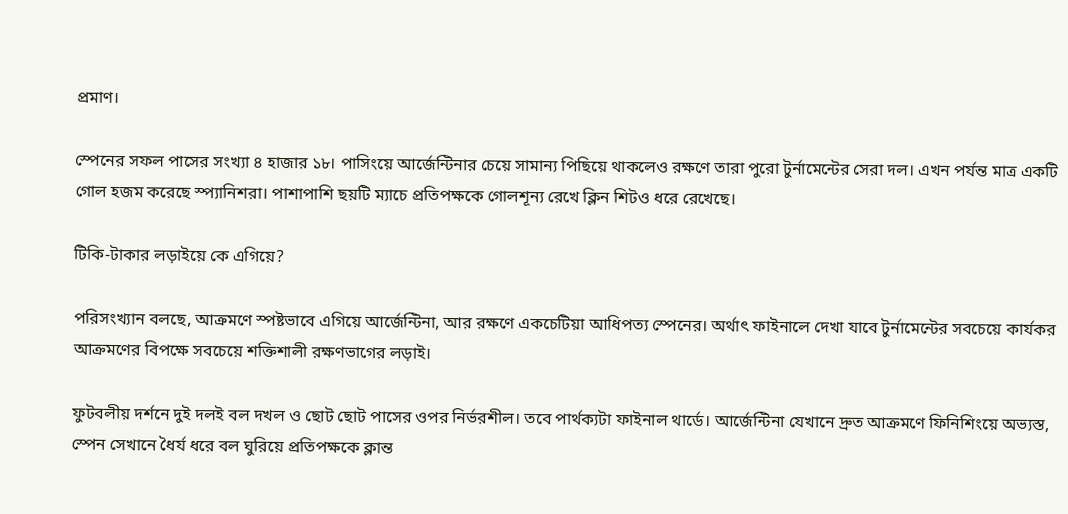প্রমাণ।

স্পেনের সফল পাসের সংখ্যা ৪ হাজার ১৮। পাসিংয়ে আর্জেন্টিনার চেয়ে সামান্য পিছিয়ে থাকলেও রক্ষণে তারা পুরো টুর্নামেন্টের সেরা দল। এখন পর্যন্ত মাত্র একটি গোল হজম করেছে স্প্যানিশরা। পাশাপাশি ছয়টি ম্যাচে প্রতিপক্ষকে গোলশূন্য রেখে ক্লিন শিটও ধরে রেখেছে।

টিকি-টাকার লড়াইয়ে কে এগিয়ে?

পরিসংখ্যান বলছে, আক্রমণে স্পষ্টভাবে এগিয়ে আর্জেন্টিনা, আর রক্ষণে একচেটিয়া আধিপত্য স্পেনের। অর্থাৎ ফাইনালে দেখা যাবে টুর্নামেন্টের সবচেয়ে কার্যকর আক্রমণের বিপক্ষে সবচেয়ে শক্তিশালী রক্ষণভাগের লড়াই।

ফুটবলীয় দর্শনে দুই দলই বল দখল ও ছোট ছোট পাসের ওপর নির্ভরশীল। তবে পার্থক্যটা ফাইনাল থার্ডে। আর্জেন্টিনা যেখানে দ্রুত আক্রমণে ফিনিশিংয়ে অভ্যস্ত, স্পেন সেখানে ধৈর্য ধরে বল ঘুরিয়ে প্রতিপক্ষকে ক্লান্ত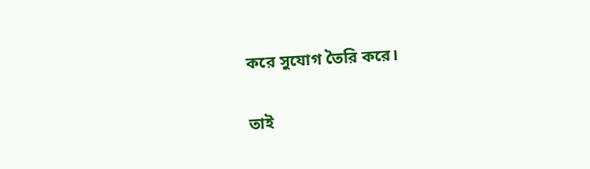করে সুযোগ তৈরি করে।

তাই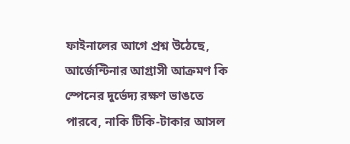ফাইনালের আগে প্রশ্ন উঠেছে, আর্জেন্টিনার আগ্রাসী আক্রমণ কি স্পেনের দুর্ভেদ্য রক্ষণ ভাঙতে পারবে, নাকি টিকি-টাকার আসল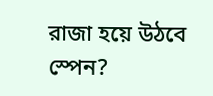রাজা হয়ে উঠবে স্পেন?